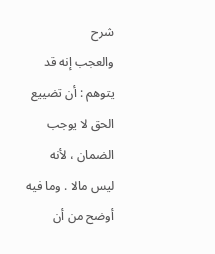شرح
والعجب إنه قد يتوهم : أن تضييع الحق لا يوجب الضمان ، لأنه
ليس مالا . وما فيه أوضح من أن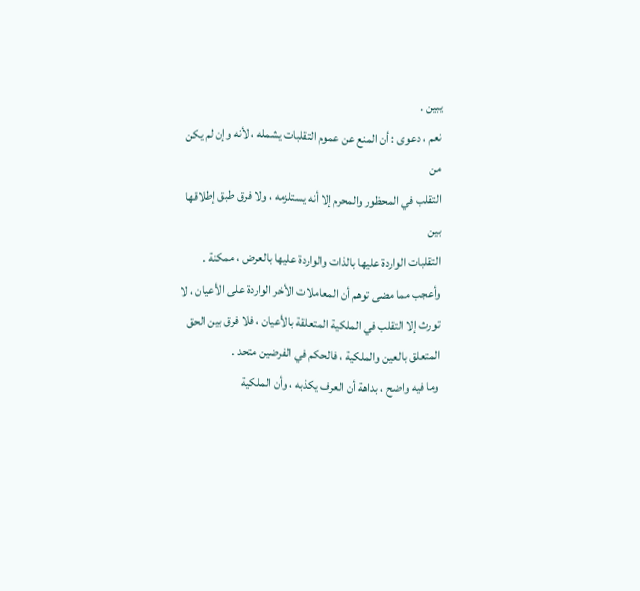يبين .
نعم ، دعوى : أن المنع عن عموم التقلبات يشمله ، لأنه وإن لم يكن من
التقلب في المحظور والمحرم إلا أنه يستلزمه ، ولا فرق طبق إطلاقها بين
التقلبات الواردة عليها بالذات والواردة عليها بالعرض ، ممكنة .
وأعجب مما مضى توهم أن المعاملات الأخر الواردة على الأعيان ، لا
تورث إلا التقلب في الملكية المتعلقة بالأعيان ، فلا فرق بين الحق
المتعلق بالعين والملكية ، فالحكم في الفرضين متحد .
وما فيه واضح ، بداهة أن العرف يكذبه ، وأن الملكية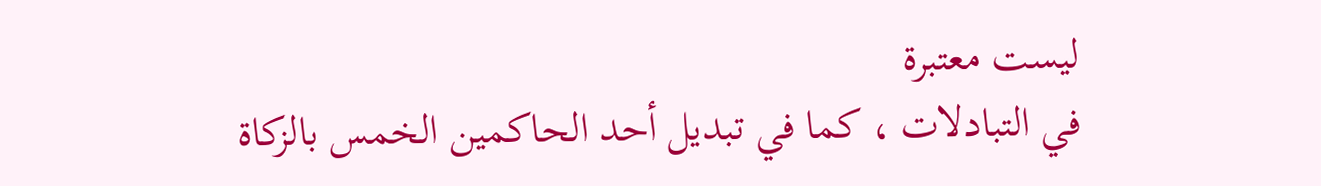ليست معتبرة
في التبادلات ، كما في تبديل أحد الحاكمين الخمس بالزكاة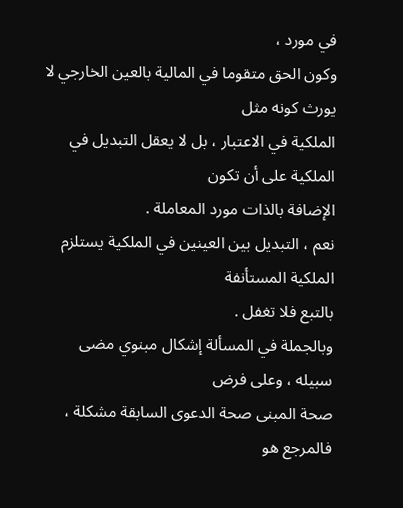في مورد ،
وكون الحق متقوما في المالية بالعين الخارجي لا يورث كونه مثل
الملكية في الاعتبار ، بل لا يعقل التبديل في الملكية على أن تكون
الإضافة بالذات مورد المعاملة .
نعم ، التبديل بين العينين في الملكية يستلزم الملكية المستأنفة
بالتبع فلا تغفل .
وبالجملة في المسألة إشكال مبنوي مضى سبيله ، وعلى فرض
صحة المبنى صحة الدعوى السابقة مشكلة ، فالمرجع هو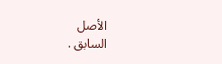الأصل
السابق .